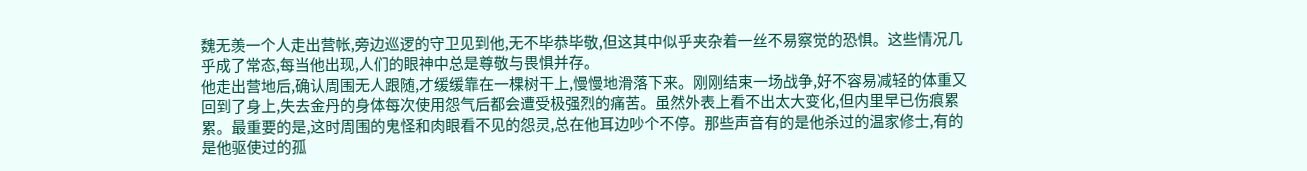魏无羡一个人走出营帐,旁边巡逻的守卫见到他,无不毕恭毕敬,但这其中似乎夹杂着一丝不易察觉的恐惧。这些情况几乎成了常态,每当他出现,人们的眼神中总是尊敬与畏惧并存。
他走出营地后,确认周围无人跟随,才缓缓靠在一棵树干上,慢慢地滑落下来。刚刚结束一场战争,好不容易减轻的体重又回到了身上,失去金丹的身体每次使用怨气后都会遭受极强烈的痛苦。虽然外表上看不出太大变化,但内里早已伤痕累累。最重要的是,这时周围的鬼怪和肉眼看不见的怨灵,总在他耳边吵个不停。那些声音有的是他杀过的温家修士,有的是他驱使过的孤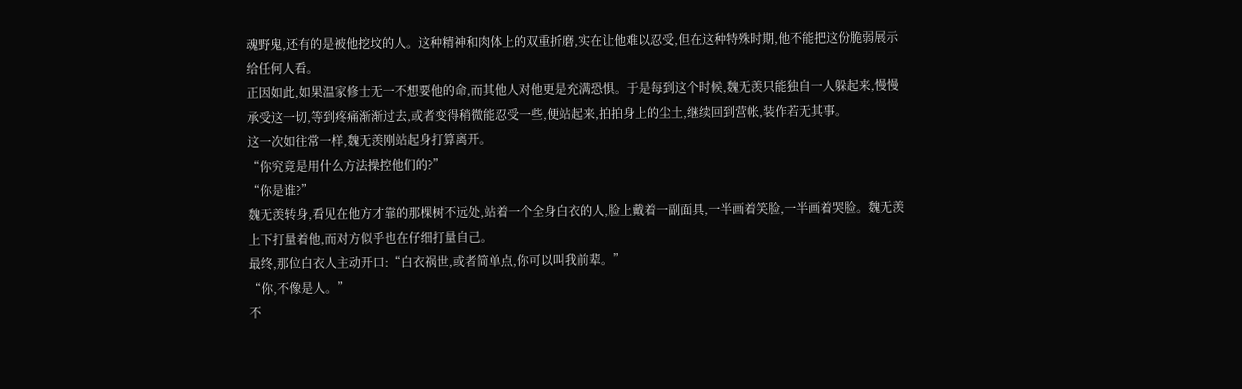魂野鬼,还有的是被他挖坟的人。这种精神和肉体上的双重折磨,实在让他难以忍受,但在这种特殊时期,他不能把这份脆弱展示给任何人看。
正因如此,如果温家修士无一不想要他的命,而其他人对他更是充满恐惧。于是每到这个时候,魏无羡只能独自一人躲起来,慢慢承受这一切,等到疼痛渐渐过去,或者变得稍微能忍受一些,便站起来,拍拍身上的尘土,继续回到营帐,装作若无其事。
这一次如往常一样,魏无羡刚站起身打算离开。
“你究竟是用什么方法操控他们的?”
“你是谁?”
魏无羡转身,看见在他方才靠的那棵树不远处,站着一个全身白衣的人,脸上戴着一副面具,一半画着笑脸,一半画着哭脸。魏无羡上下打量着他,而对方似乎也在仔细打量自己。
最终,那位白衣人主动开口:“白衣祸世,或者简单点,你可以叫我前辈。”
“你,不像是人。”
不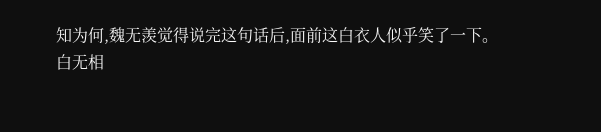知为何,魏无羡觉得说完这句话后,面前这白衣人似乎笑了一下。
白无相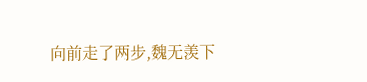向前走了两步,魏无羡下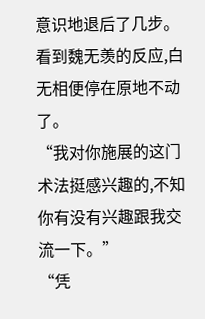意识地退后了几步。看到魏无羡的反应,白无相便停在原地不动了。
“我对你施展的这门术法挺感兴趣的,不知你有没有兴趣跟我交流一下。”
“凭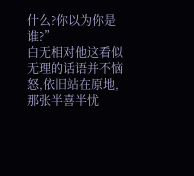什么?你以为你是谁?”
白无相对他这看似无理的话语并不恼怒,依旧站在原地,那张半喜半忧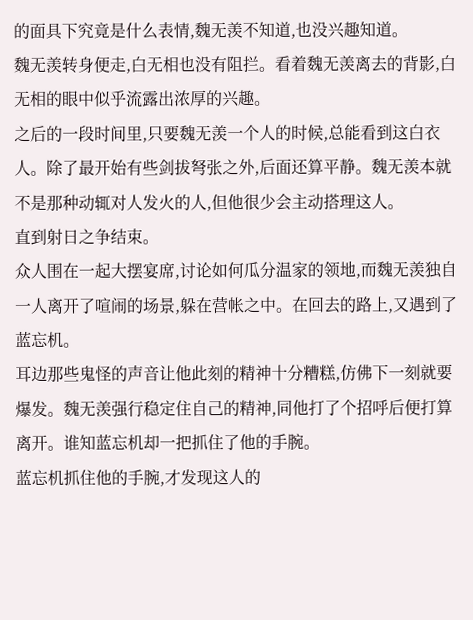的面具下究竟是什么表情,魏无羡不知道,也没兴趣知道。
魏无羡转身便走,白无相也没有阻拦。看着魏无羡离去的背影,白无相的眼中似乎流露出浓厚的兴趣。
之后的一段时间里,只要魏无羡一个人的时候,总能看到这白衣人。除了最开始有些剑拔弩张之外,后面还算平静。魏无羡本就不是那种动辄对人发火的人,但他很少会主动搭理这人。
直到射日之争结束。
众人围在一起大摆宴席,讨论如何瓜分温家的领地,而魏无羡独自一人离开了喧闹的场景,躲在营帐之中。在回去的路上,又遇到了蓝忘机。
耳边那些鬼怪的声音让他此刻的精神十分糟糕,仿佛下一刻就要爆发。魏无羡强行稳定住自己的精神,同他打了个招呼后便打算离开。谁知蓝忘机却一把抓住了他的手腕。
蓝忘机抓住他的手腕,才发现这人的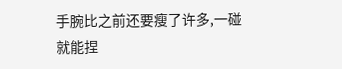手腕比之前还要瘦了许多,一碰就能捏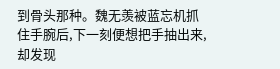到骨头那种。魏无羡被蓝忘机抓住手腕后,下一刻便想把手抽出来,却发现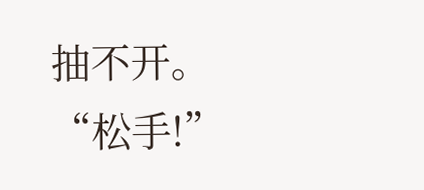抽不开。
“松手!”